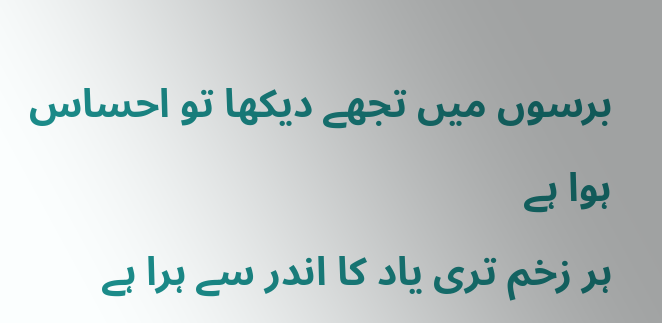برسوں میں تجھے دیکھا تو احساس ہوا ہے
ہر زخم تری یاد کا اندر سے ہرا ہے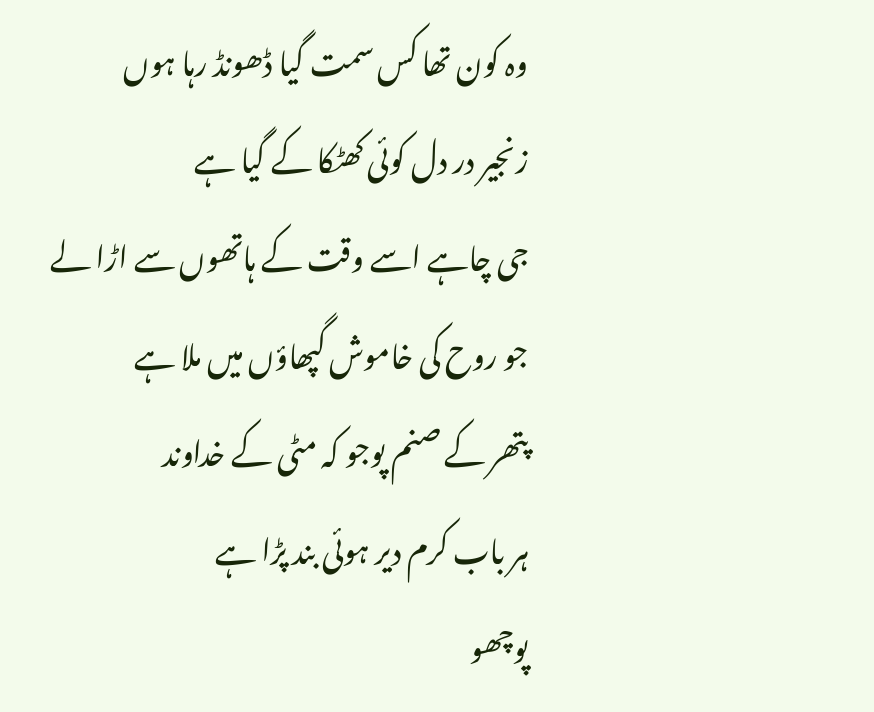وہ کون تھا کس سمت گیا ڈھونڈ رہا ہوں
زنجیر در دل کوئی کھٹکا کے گیا ہے
جی چاہے اسے وقت کے ہاتھوں سے اڑا لے
جو روح کی خاموش گپھاؤں میں ملا ہے
پتھر کے صنم پوجو کہ مٹی کے خداوند
ہر باب کرم دیر ہوئی بند پڑا ہے
پوچھو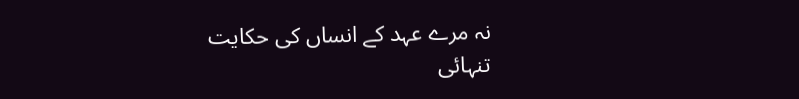نہ مرے عہد کے انساں کی حکایت
تنہائی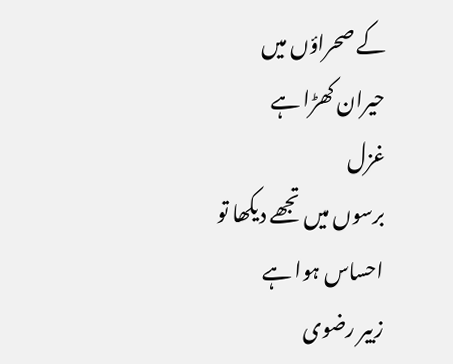کے صحراؤں میں حیران کھڑا ہے
غزل
برسوں میں تجھے دیکھا تو احساس ہوا ہے
زبیر رضوی